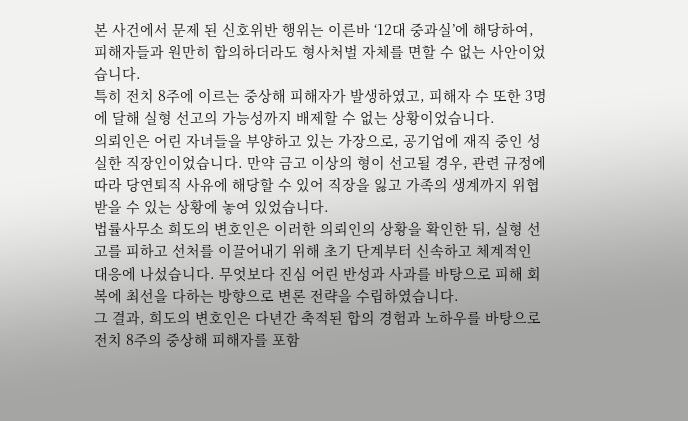본 사건에서 문제 된 신호위반 행위는 이른바 ‘12대 중과실’에 해당하여, 피해자들과 원만히 합의하더라도 형사처벌 자체를 면할 수 없는 사안이었습니다.
특히 전치 8주에 이르는 중상해 피해자가 발생하였고, 피해자 수 또한 3명에 달해 실형 선고의 가능성까지 배제할 수 없는 상황이었습니다.
의뢰인은 어린 자녀들을 부양하고 있는 가장으로, 공기업에 재직 중인 성실한 직장인이었습니다. 만약 금고 이상의 형이 선고될 경우, 관련 규정에 따라 당연퇴직 사유에 해당할 수 있어 직장을 잃고 가족의 생계까지 위협받을 수 있는 상황에 놓여 있었습니다.
법률사무소 희도의 변호인은 이러한 의뢰인의 상황을 확인한 뒤, 실형 선고를 피하고 선처를 이끌어내기 위해 초기 단계부터 신속하고 체계적인 대응에 나섰습니다. 무엇보다 진심 어린 반성과 사과를 바탕으로 피해 회복에 최선을 다하는 방향으로 변론 전략을 수립하였습니다.
그 결과, 희도의 변호인은 다년간 축적된 합의 경험과 노하우를 바탕으로 전치 8주의 중상해 피해자를 포함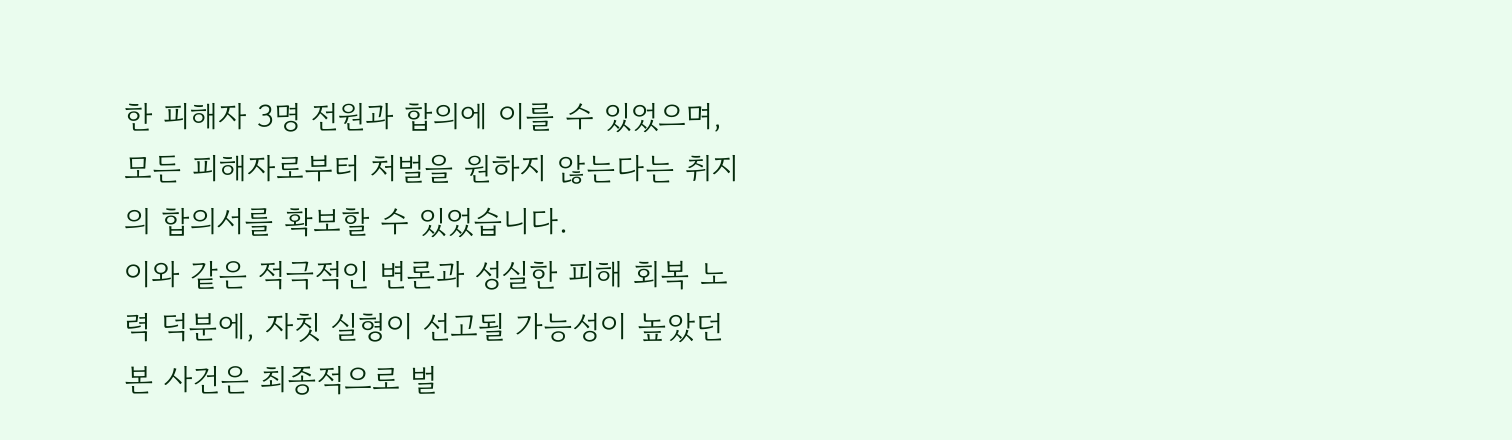한 피해자 3명 전원과 합의에 이를 수 있었으며, 모든 피해자로부터 처벌을 원하지 않는다는 취지의 합의서를 확보할 수 있었습니다.
이와 같은 적극적인 변론과 성실한 피해 회복 노력 덕분에, 자칫 실형이 선고될 가능성이 높았던 본 사건은 최종적으로 벌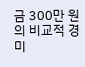금 300만 원의 비교적 경미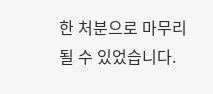한 처분으로 마무리될 수 있었습니다.